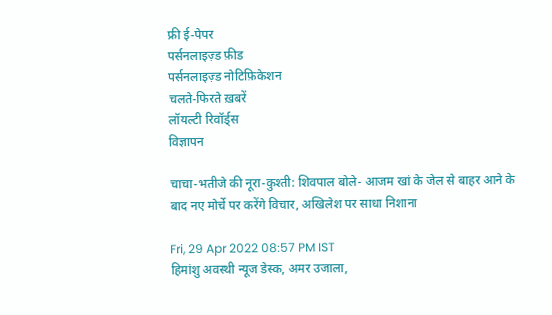फ्री ई-पेपर
पर्सनलाइज़्ड फ़ीड
पर्सनलाइज़्ड नोटिफ़िकेशन
चलते-फिरते ख़बरें
लॉयल्टी रिवॉर्ड्स
विज्ञापन

चाचा-भतीजे की नूरा-कुश्ती: शिवपाल बोले- आजम खां के जेल से बाहर आने के बाद नए मोर्चे पर करेंगे विचार, अखिलेश पर साधा निशाना

Fri, 29 Apr 2022 08:57 PM IST
हिमांशु अवस्थी न्यूज डेस्क, अमर उजाला,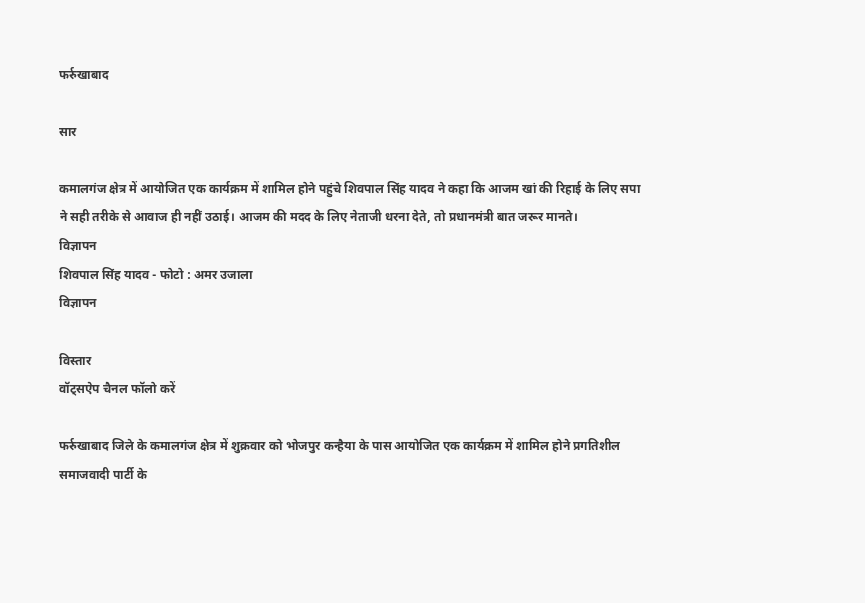फर्रुखाबाद

सार

कमालगंज क्षेत्र में आयोजित एक कार्यक्रम में शामिल होने पहुंचे शिवपाल सिंह यादव ने कहा कि आजम खां की रिहाई के लिए सपा ने सही तरीके से आवाज ही नहीं उठाई। आजम की मदद के लिए नेताजी धरना देते, तो प्रधानमंत्री बात जरूर मानते।
विज्ञापन
शिवपाल सिंह यादव - फोटो : अमर उजाला
विज्ञापन

विस्तार
वॉट्सऐप चैनल फॉलो करें

फर्रुखाबाद जिले के कमालगंज क्षेत्र में शुक्रवार को भोजपुर कन्हैया के पास आयोजित एक कार्यक्रम में शामिल होने प्रगतिशील समाजवादी पार्टी के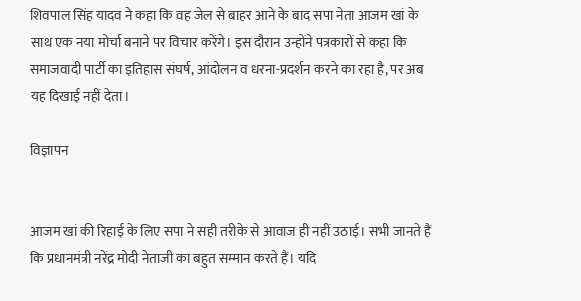शिवपाल सिंह यादव ने कहा कि वह जेल से बाहर आने के बाद सपा नेता आजम खां के साथ एक नया मोर्चा बनाने पर विचार करेंगे। इस दौरान उन्होंने पत्रकारों से कहा कि समाजवादी पार्टी का इतिहास संघर्ष, आंदोलन व धरना-प्रदर्शन करने का रहा है, पर अब यह दिखाई नहीं देता।

विज्ञापन


आजम खां की रिहाई के लिए सपा ने सही तरीके से आवाज ही नहीं उठाई। सभी जानते हैं कि प्रधानमंत्री नरेंद्र मोदी नेताजी का बहुत सम्मान करते हैं। यदि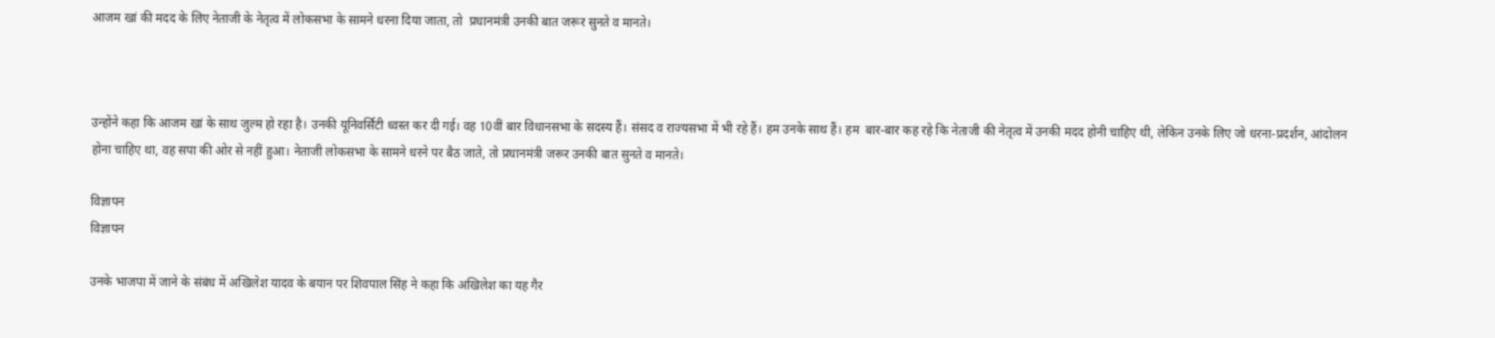आजम खां की मदद के लिए नेताजी के नेतृत्व में लोकसभा के सामने धरना दिया जाता, तो  प्रधानमंत्री उनकी बात जरूर सुनते व मानते।



उन्होंने कहा कि आजम खां के साथ जुल्म हो रहा है। उनकी यूनिवर्सिटी ध्वस्त कर दी गई। वह 10वीं बार विधानसभा के सदस्य हैं। संसद व राज्यसभा में भी रहे हैं। हम उनके साथ हैं। हम  बार-बार कह रहे कि नेताजी की नेतृत्व में उनकी मदद होनी चाहिए थी, लेकिन उनके लिए जो धरना-प्रदर्शन, आंदोलन होना चाहिए था, वह सपा की ओर से नहीं हुआ। नेताजी लोकसभा के सामने धरने पर बैठ जाते, तो प्रधानमंत्री जरूर उनकी बात सुनते व मानते।

विज्ञापन
विज्ञापन

उनके भाजपा में जाने के संबंध में अखिलेश यादव के बयान पर शिवपाल सिंह ने कहा कि अखिलेश का यह गैर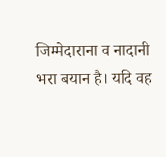जिम्मेदाराना व नादानी भरा बयान है। यदि वह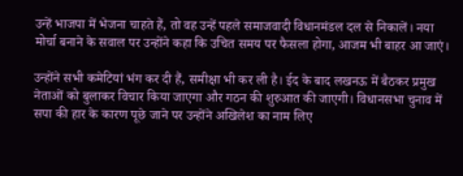उन्हें भाजपा में भेजना चाहते हैं, तो वह उन्हें पहले समाजवादी विधानमंडल दल से निकालें। नया मोर्चा बनाने के सवाल पर उन्होंने कहा कि उचित समय पर फैसला होगा, आजम भी बाहर आ जाएं।

उन्होंने सभी कमेटियां भंग कर दी हैं, समीक्षा भी कर ली है। ईद के बाद लखनऊ में बैठकर प्रमुख नेताओं को बुलाकर विचार किया जाएगा और गठन की शुरुआत की जाएगी। विधानसभा चुनाव में सपा की हार के कारण पूछे जाने पर उन्होंने अखिलेश का नाम लिए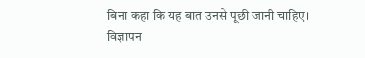बिना कहा कि यह बात उनसे पूछी जानी चाहिए।
विज्ञापन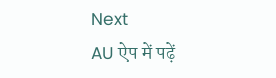Next
AU ऐप में पढ़ें